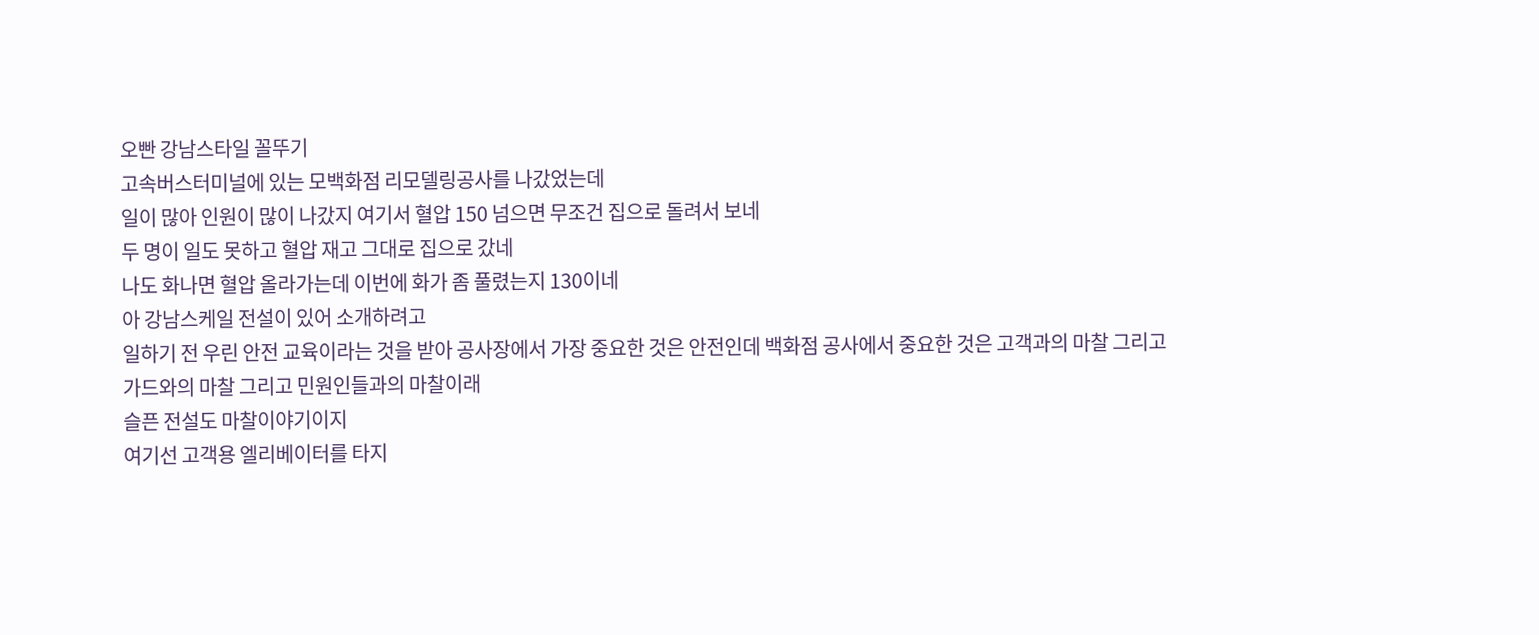오빤 강남스타일 꼴뚜기
고속버스터미널에 있는 모백화점 리모델링공사를 나갔었는데
일이 많아 인원이 많이 나갔지 여기서 혈압 150 넘으면 무조건 집으로 돌려서 보네
두 명이 일도 못하고 혈압 재고 그대로 집으로 갔네
나도 화나면 혈압 올라가는데 이번에 화가 좀 풀렸는지 130이네
아 강남스케일 전설이 있어 소개하려고
일하기 전 우린 안전 교육이라는 것을 받아 공사장에서 가장 중요한 것은 안전인데 백화점 공사에서 중요한 것은 고객과의 마찰 그리고 가드와의 마찰 그리고 민원인들과의 마찰이래
슬픈 전설도 마찰이야기이지
여기선 고객용 엘리베이터를 타지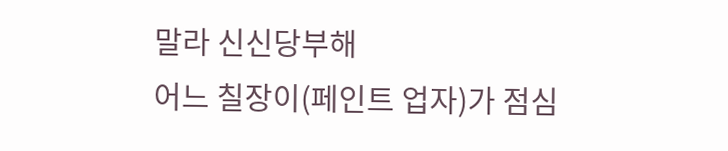말라 신신당부해
어느 칠장이(페인트 업자)가 점심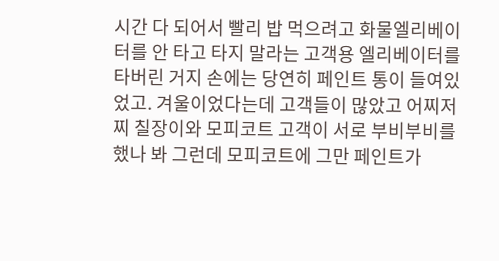시간 다 되어서 빨리 밥 먹으려고 화물엘리베이터를 안 타고 타지 말라는 고객용 엘리베이터를 타버린 거지 손에는 당연히 페인트 통이 들여있었고. 겨울이었다는데 고객들이 많았고 어찌저찌 칠장이와 모피코트 고객이 서로 부비부비를 했나 봐 그런데 모피코트에 그만 페인트가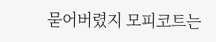묻어버렸지 모피코트는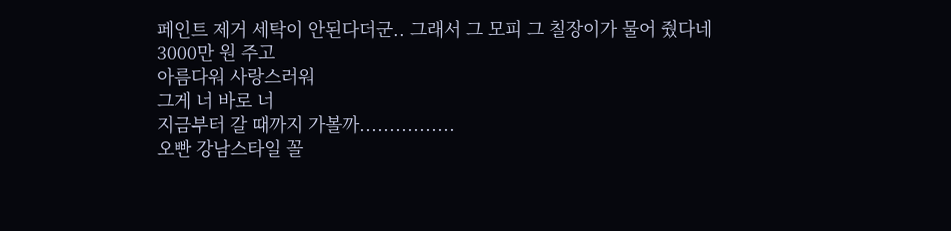페인트 제거 세탁이 안된다더군.. 그래서 그 모피 그 칠장이가 물어 줬다네
3000만 원 주고
아름다워 사랑스러워
그게 너 바로 너
지금부터 갈 때까지 가볼까................
오빤 강남스타일 꼴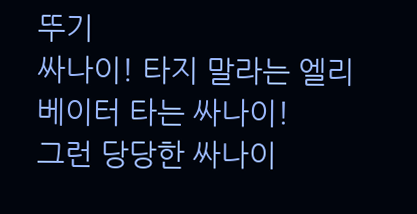뚜기
싸나이! 타지 말라는 엘리베이터 타는 싸나이!
그런 당당한 싸나이